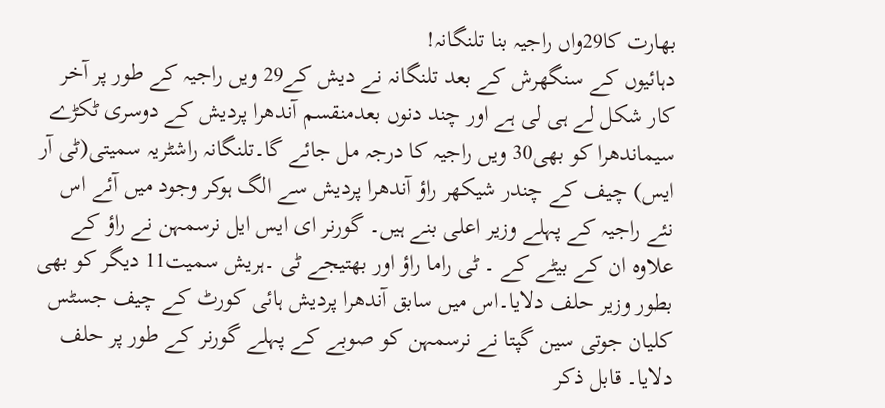بھارت کا29واں راجیہ بنا تلنگانہ!
دہائیوں کے سنگھرش کے بعد تلنگانہ نے دیش کے29 ویں راجیہ کے طور پر آخر کار شکل لے ہی لی ہے اور چند دنوں بعدمنقسم آندھرا پردیش کے دوسری ٹکڑے سیماندھرا کو بھی30 ویں راجیہ کا درجہ مل جائے گا۔تلنگانہ راشٹریہ سمیتی(ٹی آر ایس) چیف کے چندر شیکھر راؤ آندھرا پردیش سے الگ ہوکر وجود میں آئے اس نئے راجیہ کے پہلے وزیر اعلی بنے ہیں۔ گورنر ای ایس ایل نرسمہن نے راؤ کے علاوہ ان کے بیٹے کے ۔ ٹی راما راؤ اور بھتیجے ٹی ۔ہریش سمیت11 دیگر کو بھی بطور وزیر حلف دلایا۔اس میں سابق آندھرا پردیش ہائی کورٹ کے چیف جسٹس کلیان جوتی سین گپتا نے نرسمہن کو صوبے کے پہلے گورنر کے طور پر حلف دلایا۔ قابل ذکر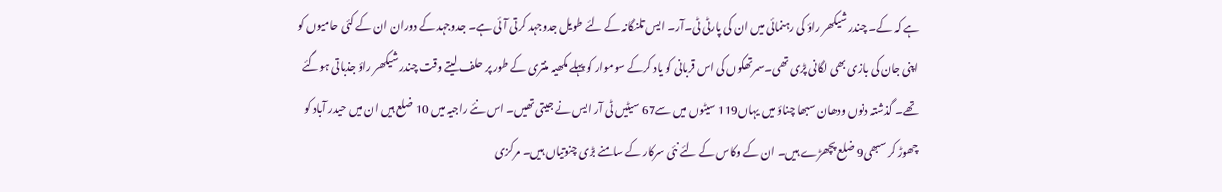ہے کہ کے۔ چندر شیکھر راؤ کی رہنمائی میں ان کی پارٹی ٹی۔آر۔ ایس تلنگانہ کے لئے طویل جدوجہد کرتی آئی ہے۔ جدوجہد کے دوران ان کے کئی حامیوں کو اپنی جان کی بازی بھی لگانی پڑی تھی۔سمرتھکوں کی اس قربانی کو یاد کرکے سوموار کو پہلے مکھیہ منتری کے طور پر حلف لیتے وقت چندر شیکھر راؤ جذباتی ہوگئے تھے۔ گذشتہ دنوں ودھان سبھا چناؤ میں یہاں119 سیٹوں میں سے67 سیٹیں ٹی آر ایس نے جیتی تھیں۔ اس نئے راجیہ میں 10 ضلع ہیں ان میں حیدر آباد کو چھوڑ کر سبھی9 ضلع پچھڑے ہیں۔ ان کے وکاس کے لئے نئی سرکار کے سامنے بڑی چنوتیاں ہیں۔ مرکزی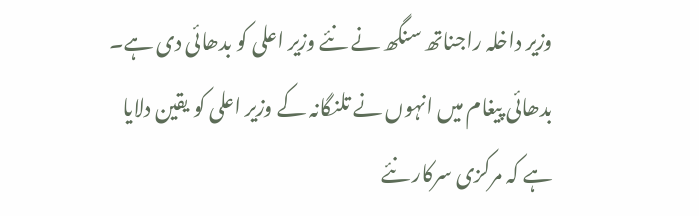وزیر داخلہ راجناتھ سنگھ نے نئے وزیر اعلی کو بدھائی دی ہے۔ بدھائی پیغام میں انہوں نے تلنگانہ کے وزیر اعلی کو یقین دلایا ہے کہ مرکزی سرکار نئے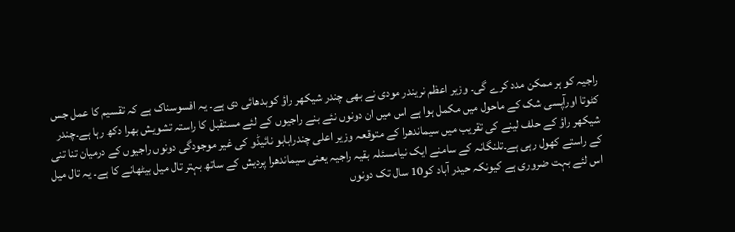راجیہ کو ہر ممکن مدد کرے گی۔ وزیر اعظم نریندر مودی نے بھی چندر شیکھر راؤ کوبدھائی دی ہے۔ یہ افسوسناک ہے کہ تقسیم کا عمل جس کٹوتا اورآپسی شک کے ماحول میں مکمل ہوا ہے اس میں ان دونوں نئے بنے راجیوں کے لئے مستقبل کا راستہ تشویش بھرا دکھ رہا ہے۔چندر شیکھر راؤ کے حلف لینے کی تقریب میں سیماندھرا کے متوقعہ وزیر اعلی چندرابابو نائیڈو کی غیر موجودگی دونوں راجیوں کے درمیان تنا تنی کے راستے کھول رہی ہے۔تلنگانہ کے سامنے ایک نیامسئلہ بقیہ راجیہ یعنی سیماندھرا پردیش کے ساتھ بہتر تال میل بیٹھانے کا ہے۔ یہ تال میل اس لئے بہت ضروری ہے کیونکہ حیدر آباد کو10 سال تک دونوں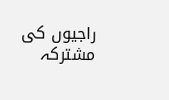راجیوں کی مشترکہ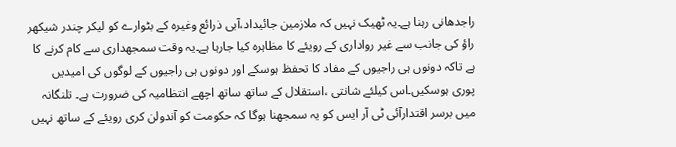راجدھانی رہنا ہے۔یہ ٹھیک نہیں کہ ملازمین جائیداد،آبی ذرائع وغیرہ کے بٹوارے کو لیکر چندر شیکھر راؤ کی جانب سے غیر رواداری کے رویئے کا مظاہرہ کیا جارہا ہے۔یہ وقت سمجھداری سے کام کرنے کا ہے تاکہ دونوں ہی راجیوں کے مفاد کا تحفظ ہوسکے اور دونوں ہی راجیوں کے لوگوں کی امیدیں پوری ہوسکیں۔اس کیلئے شانتی ،استقلال کے ساتھ ساتھ اچھے انتظامیہ کی ضرورت ہے۔ تلنگانہ میں برسر اقتدارآئی ٹی آر ایس کو یہ سمجھنا ہوگا کہ حکومت کو آندولن کری رویئے کے ساتھ نہیں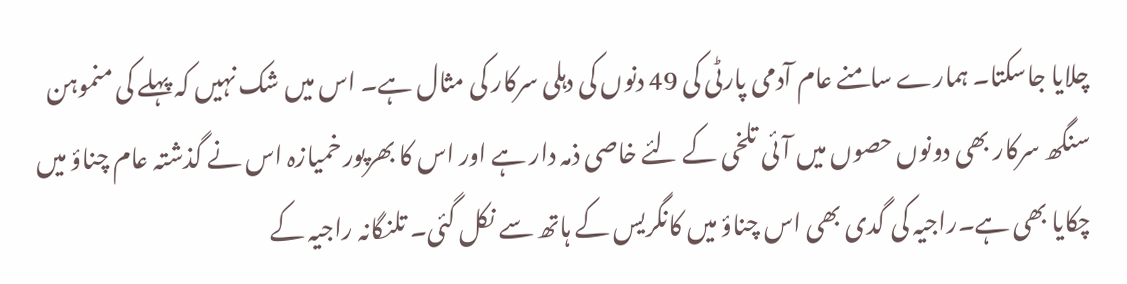چلایا جاسکتا۔ ہمارے سامنے عام آدمی پارٹی کی 49 دنوں کی دہلی سرکار کی مثال ہے۔ اس میں شک نہیں کہ پہلے کی منموہن سنگھ سرکار بھی دونوں حصوں میں آئی تلخی کے لئے خاصی ذمہ دار ہے اور اس کا بھرپور خمیازہ اس نے گذشتہ عام چناؤ میں چکایا بھی ہے۔راجیہ کی گدی بھی اس چناؤ میں کانگریس کے ہاتھ سے نکل گئی۔ تلنگانہ راجیہ کے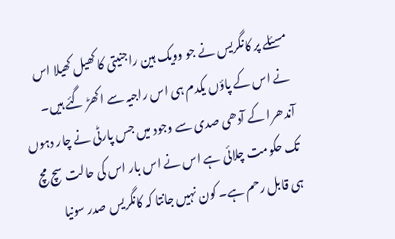مسئلے پر کانگریس نے جو وویک ہین راجنیتی کا کھیل کھیلا اس نے اس کے پاؤں یکدم ہی اس راجیہ سے اکھڑ گئے ہیں۔ آندھرا کے آدھی صدی سے وجود میں جس پارٹی نے چار دہوں تک حکومت چلائی ہے اس نے اس بار اس کی حالت سچ مچ ہی قابل رحم ہے۔ کون نہیں جانتا کہ کانگریس صدر سونیا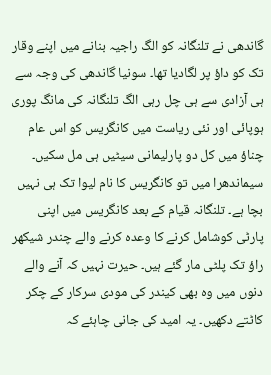گاندھی نے تلنگانہ کو الگ راجیہ بنانے میں اپنے وقار تک کو داؤ پر لگادیا تھا۔ سونیا گاندھی کی وجہ سے ہی آزادی سے ہی چل رہی الگ تلنگانہ کی مانگ پوری ہوپائی اور نئی ریاست میں کانگریس کو اس عام چناؤ میں کل دو پارلیمانی سیٹیں ہی مل سکیں۔ سیماندھرا میں تو کانگریس کا نام لیوا تک ہی نہیں بچا ہے۔ تلنگانہ قیام کے بعد کانگریس میں اپنی پارٹی کوشامل کرنے کا وعدہ کرنے والے چندر شیکھر راؤ تک پلٹی مار گئے ہیں۔ حیرت نہیں کہ آنے والے دنوں میں وہ بھی کیندر کی مودی سرکار کے چکر کاٹتے دکھیں۔ یہ امید کی جانی چاہئے کہ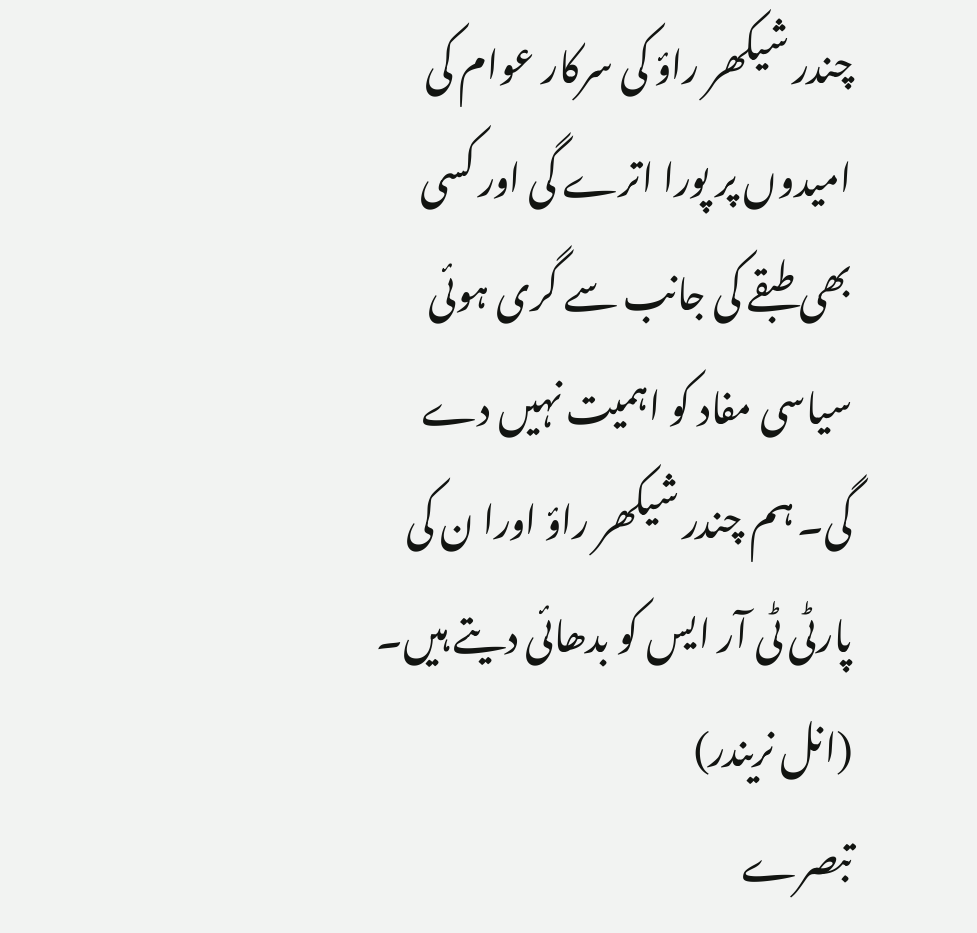چندر شیکھر راؤ کی سرکار عوام کی امیدوں پر پورا اترے گی اور کسی بھی طبقے کی جانب سے گری ہوئی سیاسی مفاد کو اہمیت نہیں دے گی۔ ہم چندر شیکھر راؤ اورا ن کی پارٹی ٹی آر ایس کو بدھائی دیتے ہیں۔
(انل نریندر)
تبصرے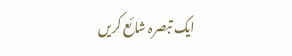ایک تبصرہ شائع کریں